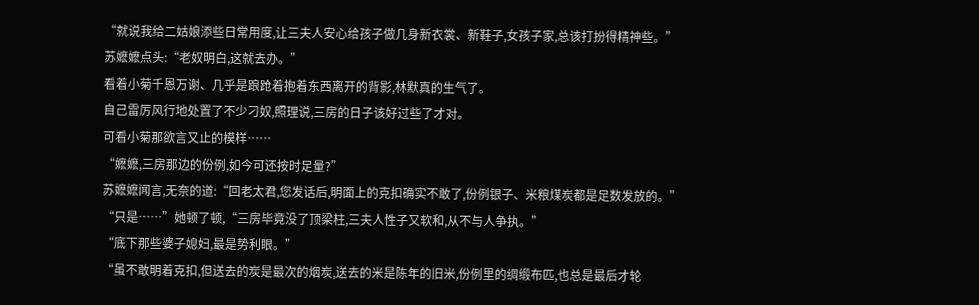“就说我给二姑娘添些日常用度,让三夫人安心给孩子做几身新衣裳、新鞋子,女孩子家,总该打扮得精神些。”
苏嬷嬷点头:“老奴明白,这就去办。”
看着小菊千恩万谢、几乎是踉跄着抱着东西离开的背影,林默真的生气了。
自己雷厉风行地处置了不少刁奴,照理说,三房的日子该好过些了才对。
可看小菊那欲言又止的模样……
“嬷嬷,三房那边的份例,如今可还按时足量?”
苏嬷嬷闻言,无奈的道:“回老太君,您发话后,明面上的克扣确实不敢了,份例银子、米粮煤炭都是足数发放的。”
“只是……”她顿了顿,“三房毕竟没了顶梁柱,三夫人性子又软和,从不与人争执。”
“底下那些婆子媳妇,最是势利眼。”
“虽不敢明着克扣,但送去的炭是最次的烟炭,送去的米是陈年的旧米,份例里的绸缎布匹,也总是最后才轮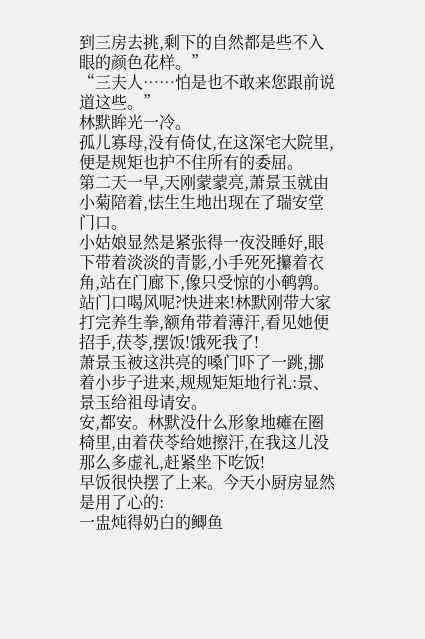到三房去挑,剩下的自然都是些不入眼的颜色花样。”
“三夫人……怕是也不敢来您跟前说道这些。”
林默眸光一冷。
孤儿寡母,没有倚仗,在这深宅大院里,便是规矩也护不住所有的委屈。
第二天一早,天刚蒙蒙亮,萧景玉就由小菊陪着,怯生生地出现在了瑞安堂门口。
小姑娘显然是紧张得一夜没睡好,眼下带着淡淡的青影,小手死死攥着衣角,站在门廊下,像只受惊的小鹌鹑。
站门口喝风呢?快进来!林默刚带大家打完养生拳,额角带着薄汗,看见她便招手,茯苓,摆饭!饿死我了!
萧景玉被这洪亮的嗓门吓了一跳,挪着小步子进来,规规矩矩地行礼:景、景玉给祖母请安。
安,都安。林默没什么形象地瘫在圈椅里,由着茯苓给她擦汗,在我这儿没那么多虚礼,赶紧坐下吃饭!
早饭很快摆了上来。今天小厨房显然是用了心的:
一盅炖得奶白的鲫鱼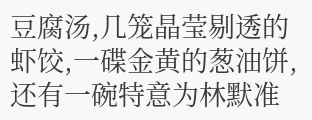豆腐汤,几笼晶莹剔透的虾饺,一碟金黄的葱油饼,还有一碗特意为林默准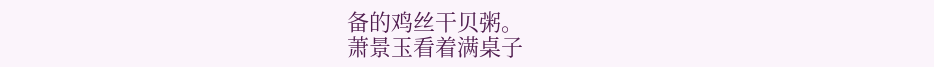备的鸡丝干贝粥。
萧景玉看着满桌子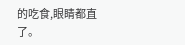的吃食,眼睛都直了。